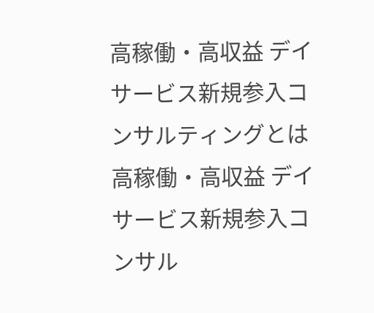高稼働・高収益 デイサービス新規参入コンサルティングとは
高稼働・高収益 デイサービス新規参入コンサル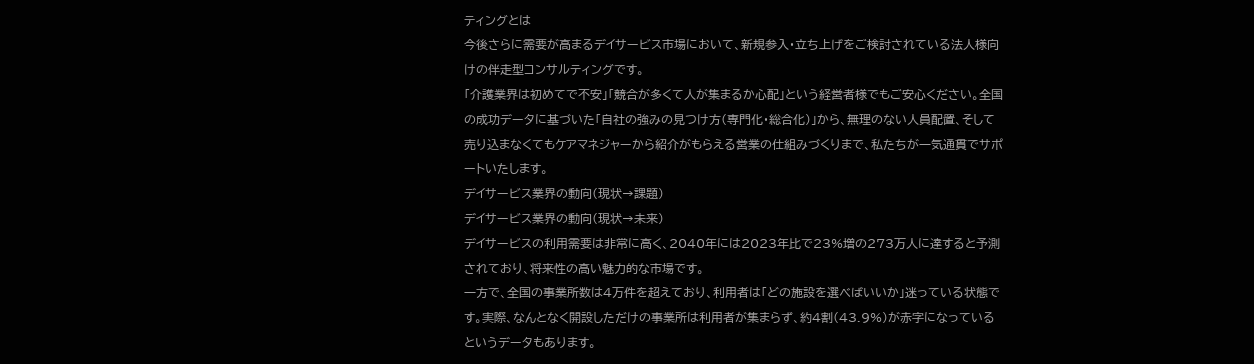ティングとは
今後さらに需要が高まるデイサービス市場において、新規参入・立ち上げをご検討されている法人様向けの伴走型コンサルティングです。
「介護業界は初めてで不安」「競合が多くて人が集まるか心配」という経営者様でもご安心ください。全国の成功データに基づいた「自社の強みの見つけ方(専門化・総合化)」から、無理のない人員配置、そして売り込まなくてもケアマネジャーから紹介がもらえる営業の仕組みづくりまで、私たちが一気通貫でサポートいたします。
デイサービス業界の動向(現状→課題)
デイサービス業界の動向(現状→未来)
デイサービスの利用需要は非常に高く、2040年には2023年比で23%増の273万人に達すると予測されており、将来性の高い魅力的な市場です。
一方で、全国の事業所数は4万件を超えており、利用者は「どの施設を選べばいいか」迷っている状態です。実際、なんとなく開設しただけの事業所は利用者が集まらず、約4割(43.9%)が赤字になっているというデータもあります。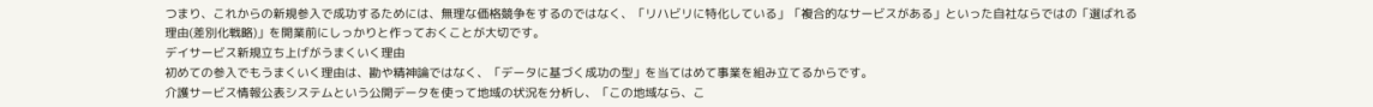つまり、これからの新規参入で成功するためには、無理な価格競争をするのではなく、「リハビリに特化している」「複合的なサービスがある」といった自社ならではの「選ばれる理由(差別化戦略)」を開業前にしっかりと作っておくことが大切です。
デイサービス新規立ち上げがうまくいく理由
初めての参入でもうまくいく理由は、勘や精神論ではなく、「データに基づく成功の型」を当てはめて事業を組み立てるからです。
介護サービス情報公表システムという公開データを使って地域の状況を分析し、「この地域なら、こ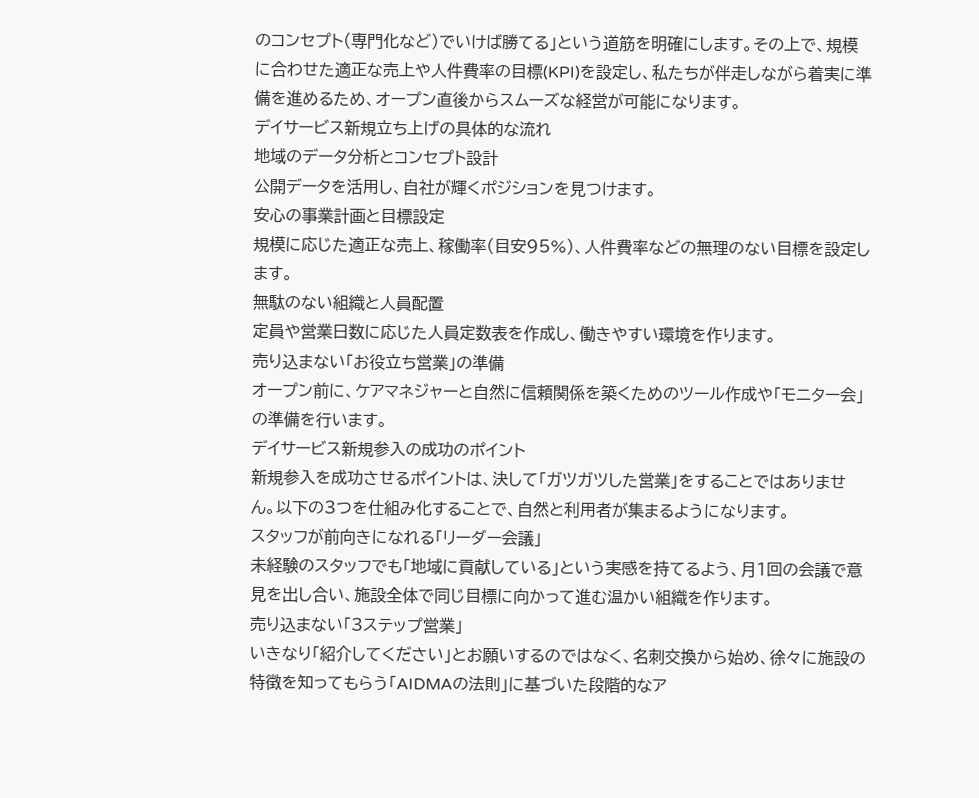のコンセプト(専門化など)でいけば勝てる」という道筋を明確にします。その上で、規模に合わせた適正な売上や人件費率の目標(KPI)を設定し、私たちが伴走しながら着実に準備を進めるため、オープン直後からスムーズな経営が可能になります。
デイサービス新規立ち上げの具体的な流れ
地域のデータ分析とコンセプト設計
公開データを活用し、自社が輝くポジションを見つけます。
安心の事業計画と目標設定
規模に応じた適正な売上、稼働率(目安95%)、人件費率などの無理のない目標を設定します。
無駄のない組織と人員配置
定員や営業日数に応じた人員定数表を作成し、働きやすい環境を作ります。
売り込まない「お役立ち営業」の準備
オープン前に、ケアマネジャーと自然に信頼関係を築くためのツール作成や「モニター会」の準備を行います。
デイサービス新規参入の成功のポイント
新規参入を成功させるポイントは、決して「ガツガツした営業」をすることではありません。以下の3つを仕組み化することで、自然と利用者が集まるようになります。
スタッフが前向きになれる「リーダー会議」
未経験のスタッフでも「地域に貢献している」という実感を持てるよう、月1回の会議で意見を出し合い、施設全体で同じ目標に向かって進む温かい組織を作ります。
売り込まない「3ステップ営業」
いきなり「紹介してください」とお願いするのではなく、名刺交換から始め、徐々に施設の特徴を知ってもらう「AIDMAの法則」に基づいた段階的なア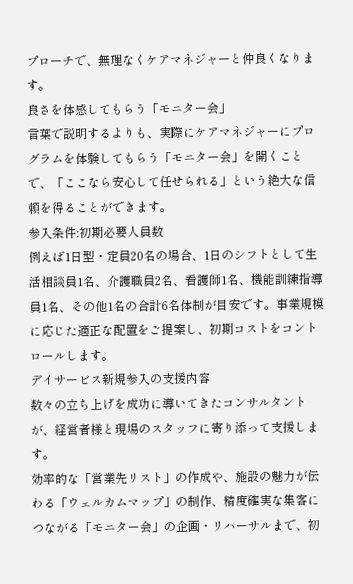プローチで、無理なくケアマネジャーと仲良くなります。
良さを体感してもらう「モニター会」
言葉で説明するよりも、実際にケアマネジャーにプログラムを体験してもらう「モニター会」を開くことで、「ここなら安心して任せられる」という絶大な信頼を得ることができます。
参入条件:初期必要人員数
例えば1日型・定員20名の場合、1日のシフトとして生活相談員1名、介護職員2名、看護師1名、機能訓練指導員1名、その他1名の合計6名体制が目安です。事業規模に応じた適正な配置をご提案し、初期コストをコントロールします。
デイサービス新規参入の支援内容
数々の立ち上げを成功に導いてきたコンサルタントが、経営者様と現場のスタッフに寄り添って支援します。
効率的な「営業先リスト」の作成や、施設の魅力が伝わる「ウェルカムマップ」の制作、精度確実な集客につながる「モニター会」の企画・リハーサルまで、初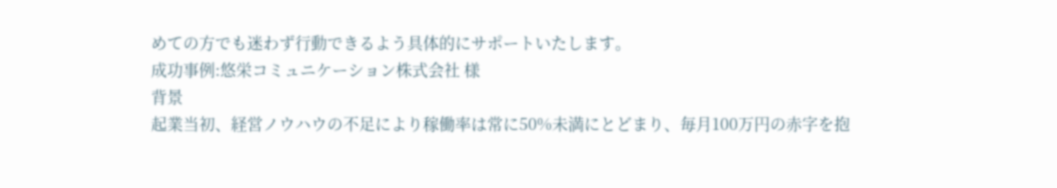めての方でも迷わず行動できるよう具体的にサポートいたします。
成功事例:悠栄コミュニケーション株式会社 様
背景
起業当初、経営ノウハウの不足により稼働率は常に50%未満にとどまり、毎月100万円の赤字を抱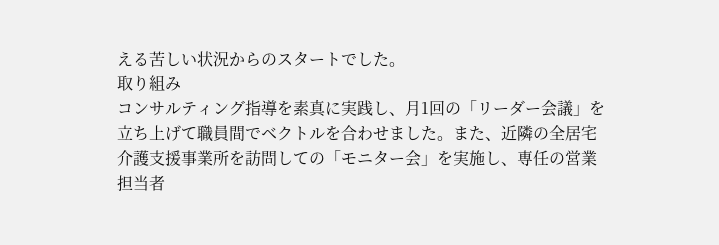える苦しい状況からのスタートでした。
取り組み
コンサルティング指導を素真に実践し、月1回の「リーダー会議」を立ち上げて職員間でベクトルを合わせました。また、近隣の全居宅介護支援事業所を訪問しての「モニター会」を実施し、専任の営業担当者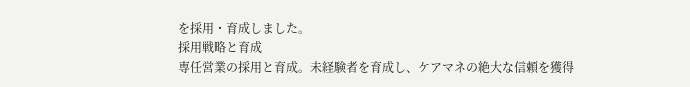を採用・育成しました。
採用戦略と育成
専任営業の採用と育成。未経験者を育成し、ケアマネの絶大な信頼を獲得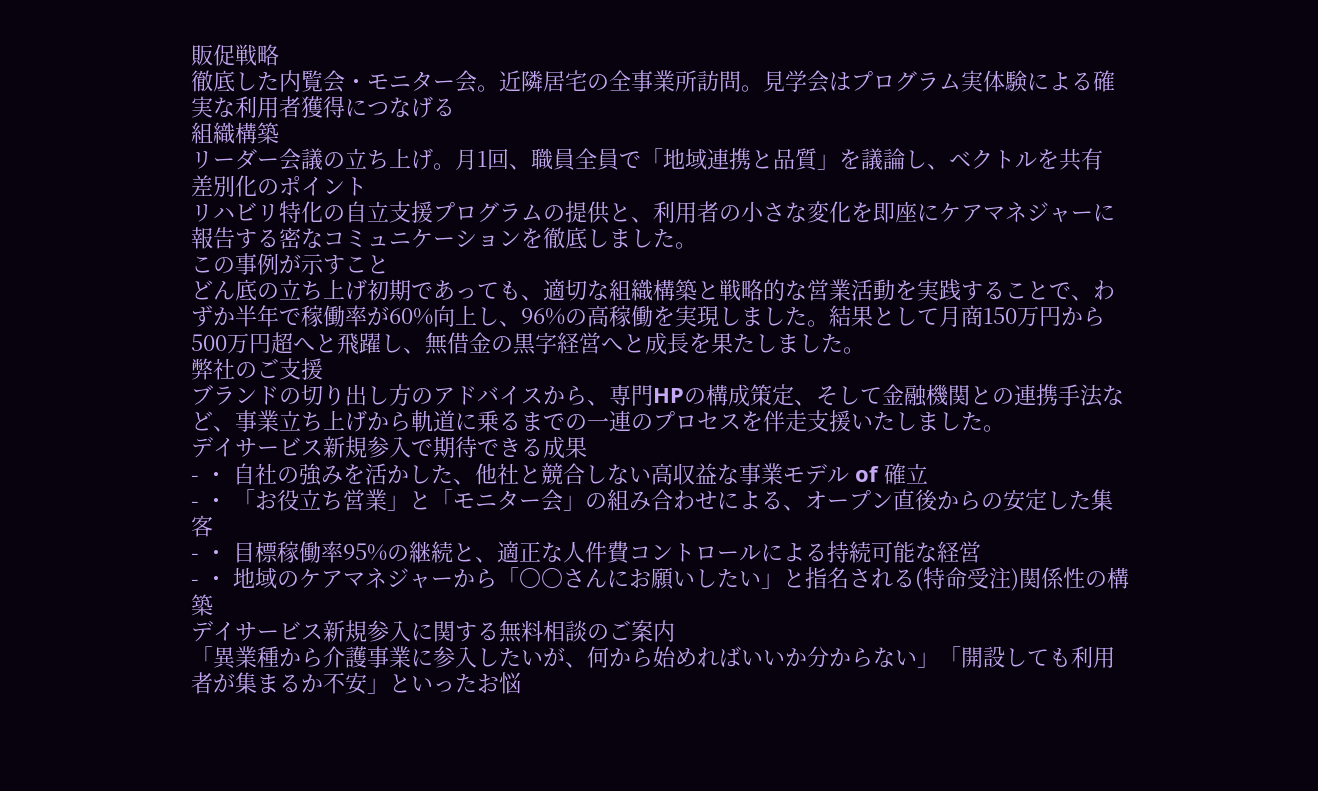販促戦略
徹底した内覧会・モニター会。近隣居宅の全事業所訪問。見学会はプログラム実体験による確実な利用者獲得につなげる
組織構築
リーダー会議の立ち上げ。月1回、職員全員で「地域連携と品質」を議論し、ベクトルを共有
差別化のポイント
リハビリ特化の自立支援プログラムの提供と、利用者の小さな変化を即座にケアマネジャーに報告する密なコミュニケーションを徹底しました。
この事例が示すこと
どん底の立ち上げ初期であっても、適切な組織構築と戦略的な営業活動を実践することで、わずか半年で稼働率が60%向上し、96%の高稼働を実現しました。結果として月商150万円から500万円超へと飛躍し、無借金の黒字経営へと成長を果たしました。
弊社のご支援
ブランドの切り出し方のアドバイスから、専門HPの構成策定、そして金融機関との連携手法など、事業立ち上げから軌道に乗るまでの一連のプロセスを伴走支援いたしました。
デイサービス新規参入で期待できる成果
- ・ 自社の強みを活かした、他社と競合しない高収益な事業モデル of 確立
- ・ 「お役立ち営業」と「モニター会」の組み合わせによる、オープン直後からの安定した集客
- ・ 目標稼働率95%の継続と、適正な人件費コントロールによる持続可能な経営
- ・ 地域のケアマネジャーから「〇〇さんにお願いしたい」と指名される(特命受注)関係性の構築
デイサービス新規参入に関する無料相談のご案内
「異業種から介護事業に参入したいが、何から始めればいいか分からない」「開設しても利用者が集まるか不安」といったお悩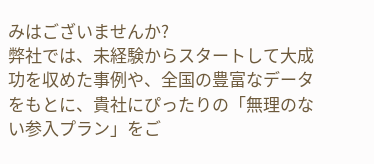みはございませんか?
弊社では、未経験からスタートして大成功を収めた事例や、全国の豊富なデータをもとに、貴社にぴったりの「無理のない参入プラン」をご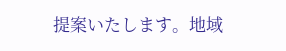提案いたします。地域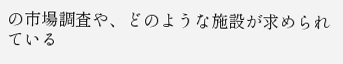の市場調査や、どのような施設が求められている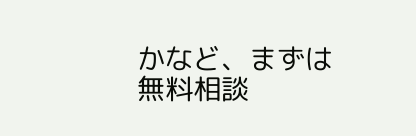かなど、まずは無料相談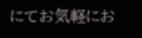にてお気軽にお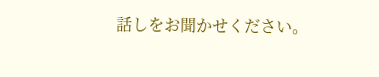話しをお聞かせください。